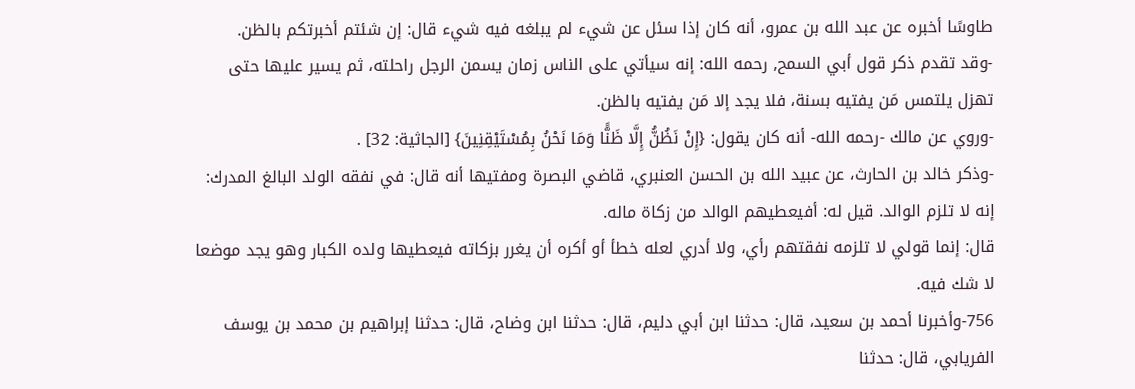طاوسًا أخبره عن عبد الله بن عمرو، أنه كان إذا سئل عن شيء لم يبلغه فيه شيء قال: إن شئتم أخبرتكم بالظن.
-وقد تقدم ذكر قول أبي السمح, رحمه الله: إنه سيأتي على الناس زمان يسمن الرجل راحلته، ثم يسير عليها حتى تهزل يلتمس مَن يفتيه بسنة، فلا يجد إلا مَن يفتيه بالظن.
-وروي عن مالك -رحمه الله- أنه كان يقول: {إِنْ نَظُنُّ إِلَّا ظَنًَّا وَمَا نَحْنُ بِمُسْتَيْقِنِينَ} [الجاثية: 32] .
-وذكر خالد بن الحارث، عن عبيد الله بن الحسن العنبري، قاضي البصرة ومفتيها أنه قال: في نفقه الولد البالغ المدرك: إنه لا تلزم الوالد. قيل له: أفيعطيهم الوالد من زكاة ماله.
قال: إنما قولي لا تلزمه نفقتهم رأي، ولا أدري لعله خطأ أو أكره أن يغرر بزكاته فيعطيها ولده الكبار وهو يجد موضعا لا شك فيه.
756-وأخبرنا أحمد بن سعيد، قال: حدثنا ابن أبي دليم، قال: حدثنا ابن وضاح، قال: حدثنا إبراهيم بن محمد بن يوسف الفريابي، قال: حدثنا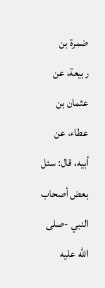ضمرة بن ربيعة، عن عثمان بن عطاء، عن أبيه، قال: سئل بعض أصحاب النبي -صلى الله عليه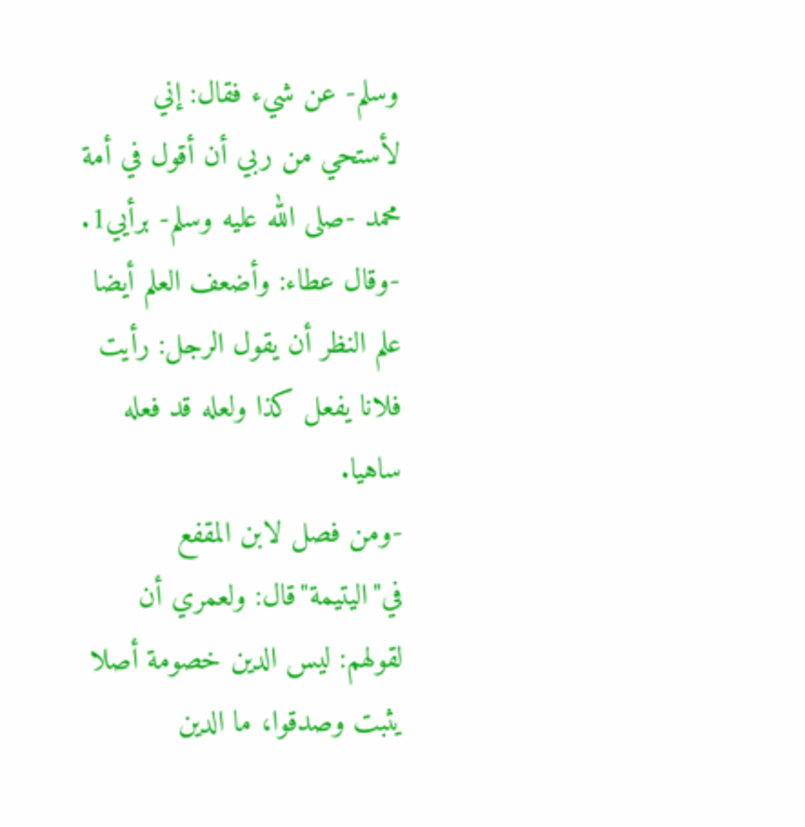وسلم- عن شيء فقال: إني لأستحي من ربي أن أقول في أمة محمد -صلى الله عليه وسلم- برأيي1.
-وقال عطاء: وأضعف العلم أيضا علم النظر أن يقول الرجل: رأيت فلانا يفعل كذا ولعله قد فعله ساهيا.
-ومن فصل لابن المقفع في"اليتيمة"قال: ولعمري أن لقولهم: ليس الدين خصومة أصلا يثبت وصدقوا، ما الدين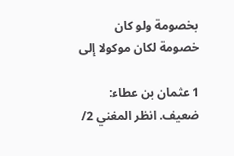بخصومة ولو كان خصومة لكان موكولا إلى

1 عثمان بن عطاء: ضعيف. انظر المغني 2/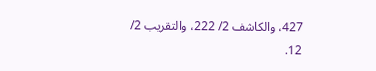427، والكاشف 2/ 222، والتقريب 2/ 12.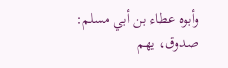وأبوه عطاء بن أبي مسلم: صدوق، يهم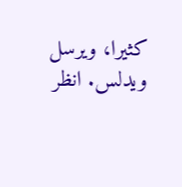كثيرا، ويرسل ويدلس. انظر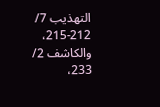التهذيب 7/ 212-215، والكاشف 2/ 233،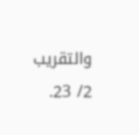والتقريب 2/ 23.